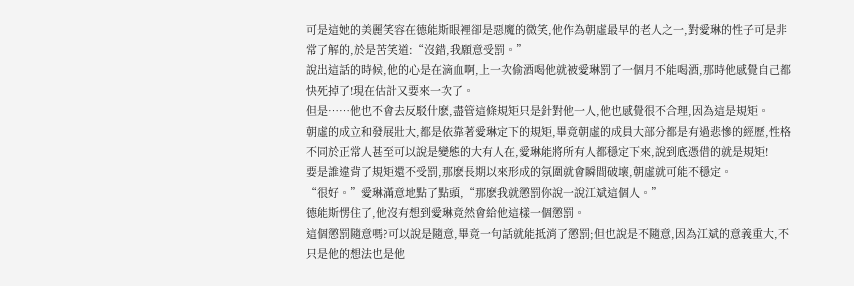可是這她的美麗笑容在德能斯眼裡卻是惡魔的微笑,他作為朝虛最早的老人之一,對愛琳的性子可是非常了解的,於是苦笑道:“沒錯,我願意受罰。”
說出這話的時候,他的心是在滴血啊,上一次偷酒喝他就被愛琳罰了一個月不能喝酒,那時他感覺自己都快死掉了!現在估計又要來一次了。
但是……他也不會去反駁什麽,盡管這條規矩只是針對他一人,他也感覺很不合理,因為這是規矩。
朝虛的成立和發展壯大,都是依靠著愛琳定下的規矩,畢竟朝虛的成員大部分都是有過悲慘的經歷,性格不同於正常人甚至可以說是變態的大有人在,愛琳能將所有人都穩定下來,說到底憑借的就是規矩!
要是誰違背了規矩還不受罰,那麽長期以來形成的氛圍就會瞬間破壞,朝虛就可能不穩定。
“很好。”愛琳滿意地點了點頭,“那麽我就懲罰你說一說江斌這個人。”
德能斯愣住了,他沒有想到愛琳竟然會給他這樣一個懲罰。
這個懲罰隨意嗎?可以說是隨意,畢竟一句話就能抵消了懲罰;但也說是不隨意,因為江斌的意義重大,不只是他的想法也是他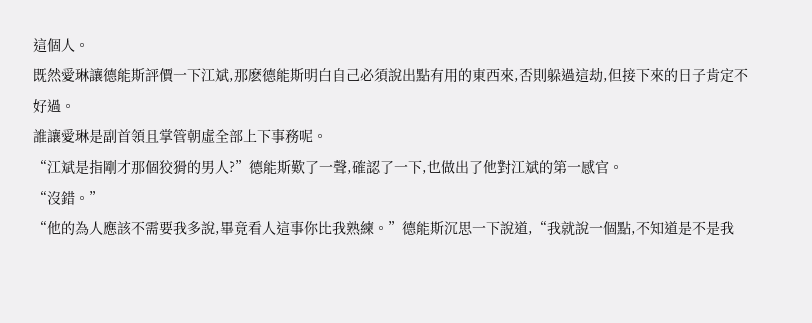這個人。
既然愛琳讓德能斯評價一下江斌,那麽德能斯明白自己必須說出點有用的東西來,否則躲過這劫,但接下來的日子肯定不好過。
誰讓愛琳是副首領且掌管朝虛全部上下事務呢。
“江斌是指剛才那個狡猾的男人?”德能斯歎了一聲,確認了一下,也做出了他對江斌的第一感官。
“沒錯。”
“他的為人應該不需要我多說,畢竟看人這事你比我熟練。”德能斯沉思一下說道,“我就說一個點,不知道是不是我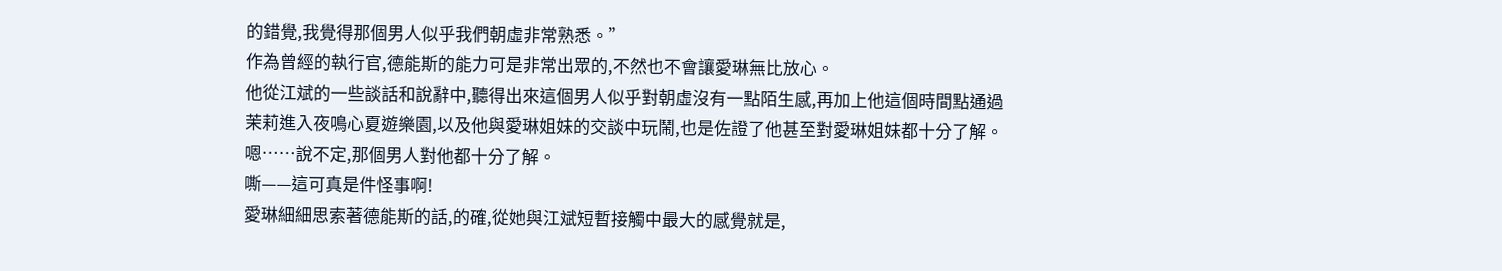的錯覺,我覺得那個男人似乎我們朝虛非常熟悉。”
作為曾經的執行官,德能斯的能力可是非常出眾的,不然也不會讓愛琳無比放心。
他從江斌的一些談話和說辭中,聽得出來這個男人似乎對朝虛沒有一點陌生感,再加上他這個時間點通過茉莉進入夜鳴心夏遊樂園,以及他與愛琳姐妹的交談中玩鬧,也是佐證了他甚至對愛琳姐妹都十分了解。
嗯……說不定,那個男人對他都十分了解。
嘶——這可真是件怪事啊!
愛琳細細思索著德能斯的話,的確,從她與江斌短暫接觸中最大的感覺就是,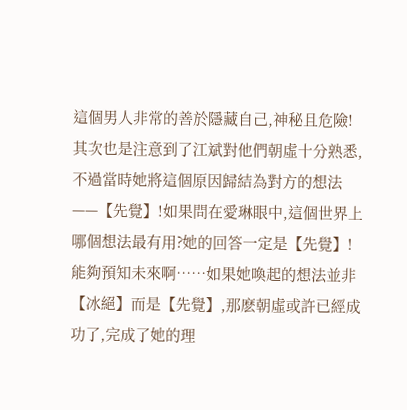這個男人非常的善於隱藏自己,神秘且危險!
其次也是注意到了江斌對他們朝虛十分熟悉,不過當時她將這個原因歸結為對方的想法——【先覺】!如果問在愛琳眼中,這個世界上哪個想法最有用?她的回答一定是【先覺】!
能夠預知未來啊……如果她喚起的想法並非【冰絕】而是【先覺】,那麽朝虛或許已經成功了,完成了她的理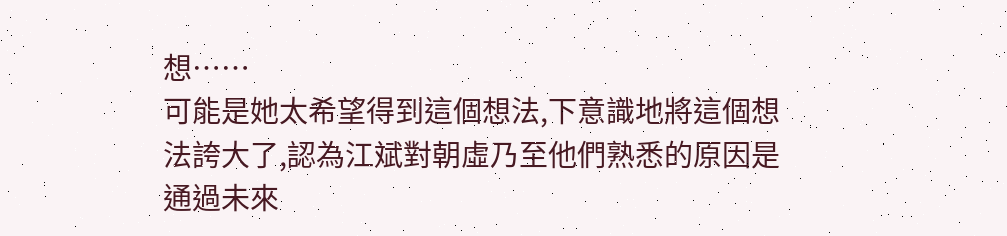想……
可能是她太希望得到這個想法,下意識地將這個想法誇大了,認為江斌對朝虛乃至他們熟悉的原因是通過未來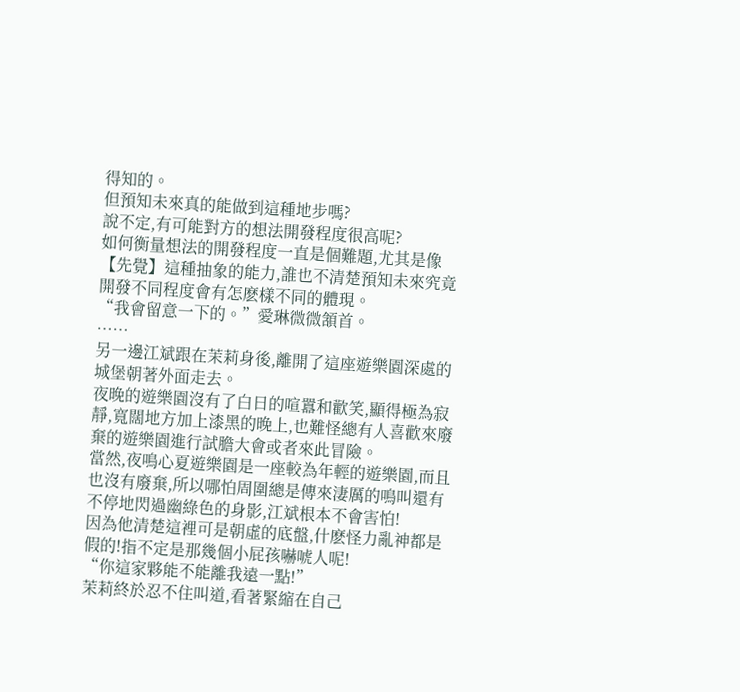得知的。
但預知未來真的能做到這種地步嗎?
說不定,有可能對方的想法開發程度很高呢?
如何衡量想法的開發程度一直是個難題,尤其是像【先覺】這種抽象的能力,誰也不清楚預知未來究竟開發不同程度會有怎麽樣不同的體現。
“我會留意一下的。”愛琳微微頷首。
……
另一邊江斌跟在茉莉身後,離開了這座遊樂園深處的城堡朝著外面走去。
夜晚的遊樂園沒有了白日的喧囂和歡笑,顯得極為寂靜,寬闊地方加上漆黑的晚上,也難怪總有人喜歡來廢棄的遊樂園進行試膽大會或者來此冒險。
當然,夜鳴心夏遊樂園是一座較為年輕的遊樂園,而且也沒有廢棄,所以哪怕周圍總是傳來淒厲的鳴叫還有不停地閃過幽綠色的身影,江斌根本不會害怕!
因為他清楚這裡可是朝虛的底盤,什麽怪力亂神都是假的!指不定是那幾個小屁孩嚇唬人呢!
“你這家夥能不能離我遠一點!”
茉莉終於忍不住叫道,看著緊縮在自己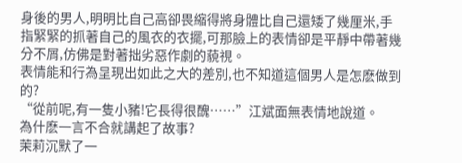身後的男人,明明比自己高卻畏縮得將身體比自己還矮了幾厘米,手指緊緊的抓著自己的風衣的衣擺,可那臉上的表情卻是平靜中帶著幾分不屑,仿佛是對著拙劣惡作劇的藐視。
表情能和行為呈現出如此之大的差別,也不知道這個男人是怎麽做到的?
“從前呢,有一隻小豬!它長得很醜……”江斌面無表情地說道。
為什麽一言不合就講起了故事?
茉莉沉默了一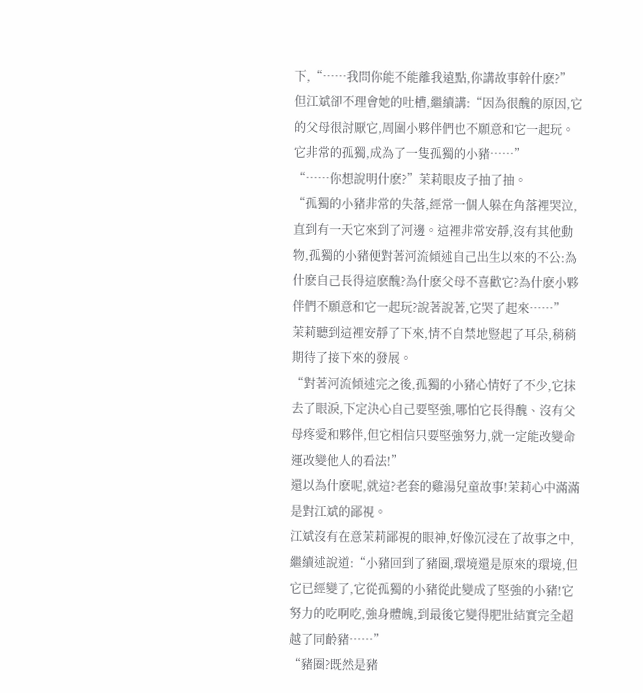下,“……我問你能不能離我遠點,你講故事幹什麽?”
但江斌卻不理會她的吐槽,繼續講:“因為很醜的原因,它的父母很討厭它,周圍小夥伴們也不願意和它一起玩。它非常的孤獨,成為了一隻孤獨的小豬……”
“……你想說明什麽?”茉莉眼皮子抽了抽。
“孤獨的小豬非常的失落,經常一個人躲在角落裡哭泣,直到有一天它來到了河邊。這裡非常安靜,沒有其他動物,孤獨的小豬便對著河流傾述自己出生以來的不公:為什麽自己長得這麽醜?為什麽父母不喜歡它?為什麽小夥伴們不願意和它一起玩?說著說著,它哭了起來……”
茉莉聽到這裡安靜了下來,情不自禁地豎起了耳朵,稍稍期待了接下來的發展。
“對著河流傾述完之後,孤獨的小豬心情好了不少,它抹去了眼淚,下定決心自己要堅強,哪怕它長得醜、沒有父母疼愛和夥伴,但它相信只要堅強努力,就一定能改變命運改變他人的看法!”
還以為什麽呢,就這?老套的雞湯兒童故事!茉莉心中滿滿是對江斌的鄙視。
江斌沒有在意茉莉鄙視的眼神,好像沉浸在了故事之中,繼續述說道:“小豬回到了豬圈,環境還是原來的環境,但它已經變了,它從孤獨的小豬從此變成了堅強的小豬!它努力的吃啊吃,強身體魄,到最後它變得肥壯結實完全超越了同齡豬……”
“豬圈?既然是豬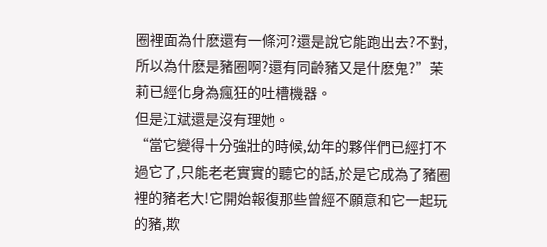圈裡面為什麽還有一條河?還是說它能跑出去?不對,所以為什麽是豬圈啊?還有同齡豬又是什麽鬼?”茉莉已經化身為瘋狂的吐槽機器。
但是江斌還是沒有理她。
“當它變得十分強壯的時候,幼年的夥伴們已經打不過它了,只能老老實實的聽它的話,於是它成為了豬圈裡的豬老大!它開始報復那些曾經不願意和它一起玩的豬,欺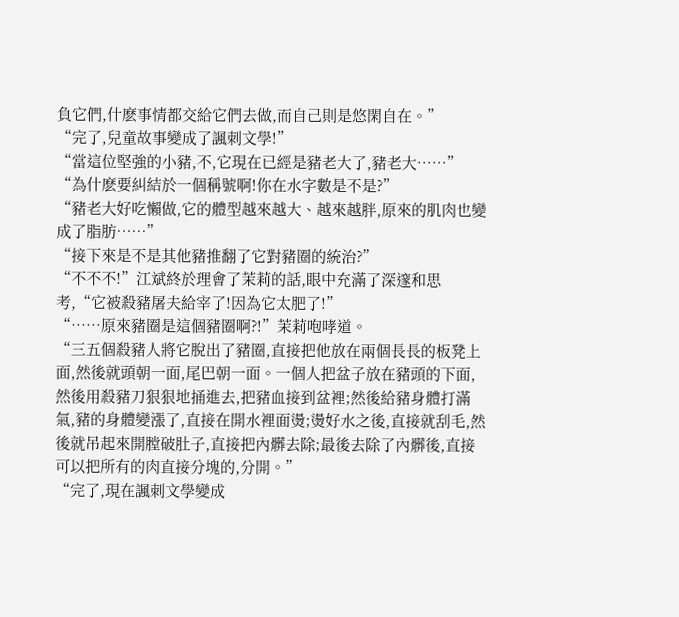負它們,什麽事情都交給它們去做,而自己則是悠閑自在。”
“完了,兒童故事變成了諷刺文學!”
“當這位堅強的小豬,不,它現在已經是豬老大了,豬老大……”
“為什麽要糾結於一個稱號啊!你在水字數是不是?”
“豬老大好吃懶做,它的體型越來越大、越來越胖,原來的肌肉也變成了脂肪……”
“接下來是不是其他豬推翻了它對豬圈的統治?”
“不不不!”江斌終於理會了茉莉的話,眼中充滿了深邃和思考,“它被殺豬屠夫給宰了!因為它太肥了!”
“……原來豬圈是這個豬圈啊?!”茉莉咆哮道。
“三五個殺豬人將它脫出了豬圈,直接把他放在兩個長長的板凳上面,然後就頭朝一面,尾巴朝一面。一個人把盆子放在豬頭的下面,然後用殺豬刀狠狠地捅進去,把豬血接到盆裡;然後給豬身體打滿氣,豬的身體變漲了,直接在開水裡面燙;燙好水之後,直接就刮毛,然後就吊起來開膛破肚子,直接把內髒去除;最後去除了內髒後,直接可以把所有的肉直接分塊的,分開。”
“完了,現在諷刺文學變成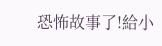恐怖故事了!給小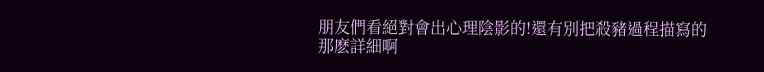朋友們看絕對會出心理陰影的!還有別把殺豬過程描寫的那麽詳細啊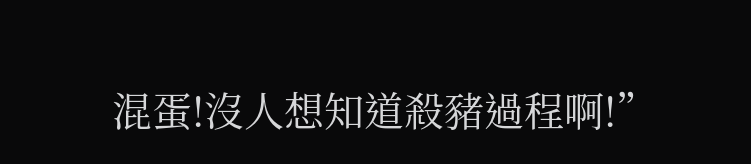混蛋!沒人想知道殺豬過程啊!”